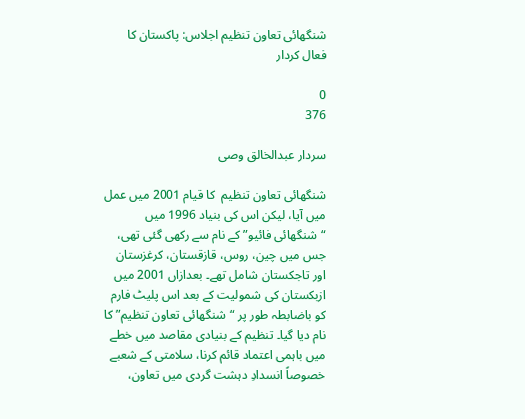شنگھائی تعاون تنظیم اجلاس: پاکستان کا فعال کردار

0
376

سردار عبدالخالق وصی

شنگھائی تعاون تنظیم  کا قیام 2001 میں عمل میں آیا، لیکن اس کی بنیاد 1996 میں “شنگھائی فائیو” کے نام سے رکھی گئی تھی، جس میں چین، روس، قازقستان، کرغزستان اور تاجکستان شامل تھے۔ بعدازاں 2001 میں ازبکستان کی شمولیت کے بعد اس پلیٹ فارم کو باضابطہ طور پر “شنگھائی تعاون تنظیم” کا نام دیا گیا۔ تنظیم کے بنیادی مقاصد میں خطے میں باہمی اعتماد قائم کرنا، سلامتی کے شعبے خصوصاً انسدادِ دہشت گردی میں تعاون،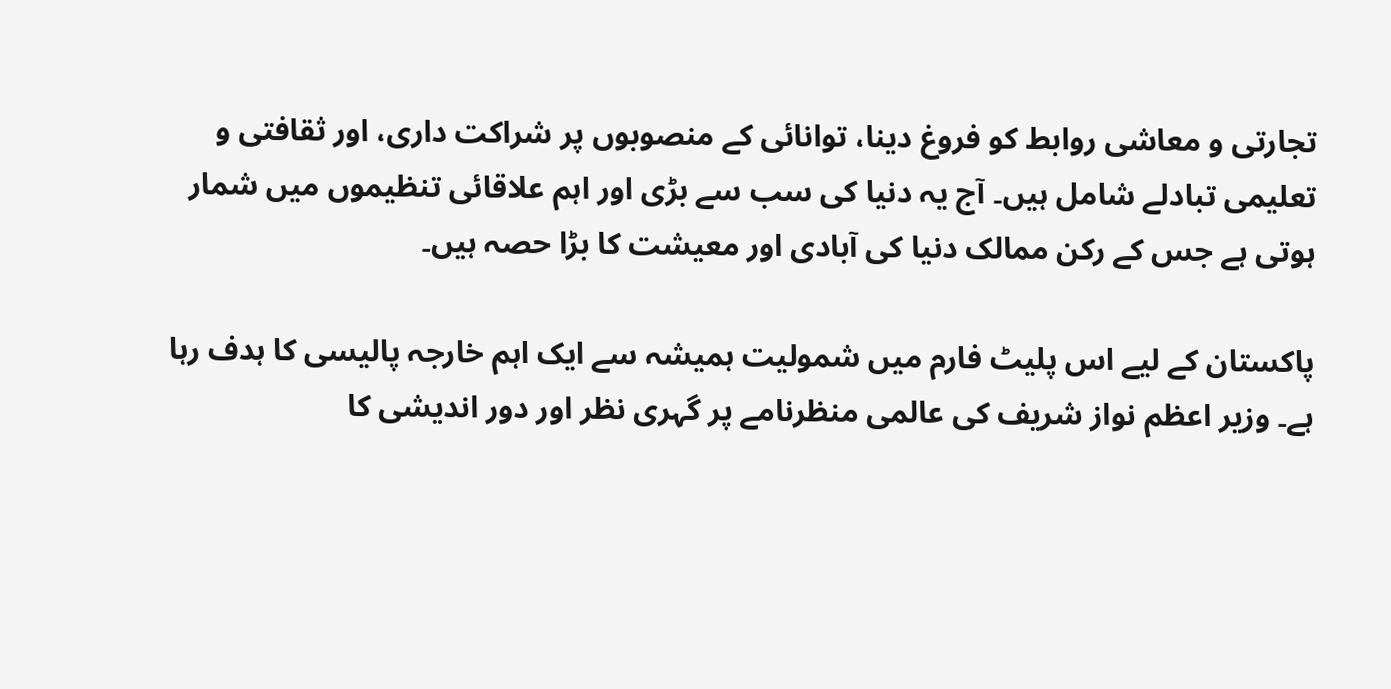تجارتی و معاشی روابط کو فروغ دینا، توانائی کے منصوبوں پر شراکت داری، اور ثقافتی و تعلیمی تبادلے شامل ہیں۔ آج یہ دنیا کی سب سے بڑی اور اہم علاقائی تنظیموں میں شمار ہوتی ہے جس کے رکن ممالک دنیا کی آبادی اور معیشت کا بڑا حصہ ہیں۔

پاکستان کے لیے اس پلیٹ فارم میں شمولیت ہمیشہ سے ایک اہم خارجہ پالیسی کا ہدف رہا ہے۔ وزیر اعظم نواز شریف کی عالمی منظرنامے پر گہری نظر اور دور اندیشی کا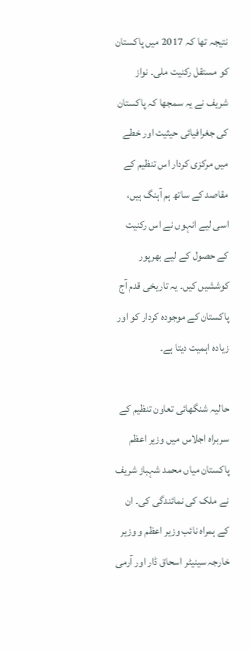نتیجہ تھا کہ 2017 میں پاکستان کو مستقل رکنیت ملی۔ نواز شریف نے یہ سمجھا کہ پاکستان کی جغرافیائی حیثیت اور خطے میں مرکزی کردار اس تنظیم کے مقاصد کے ساتھ ہم آہنگ ہیں، اسی لیے انہوں نے اس رکنیت کے حصول کے لیے بھرپور کوششیں کیں۔ یہ تاریخی قدم آج پاکستان کے موجودہ کردار کو اور زیادہ اہمیت دیتا ہے۔

حالیہ شنگھائی تعاون تنظیم کے سربراہ اجلاس میں وزیر اعظم پاکستان میاں محمد شہباز شریف نے ملک کی نمائندگی کی۔ ان کے ہمراہ نائب وزیر اعظم و وزیر خارجہ سینیٹر اسحاق ڈار اور آرمی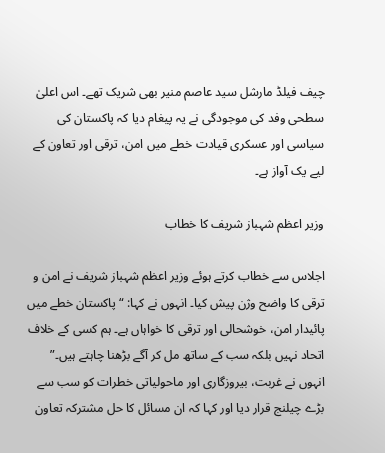چیف فیلڈ مارشل سید عاصم منیر بھی شریک تھے۔ اس اعلیٰ سطحی وفد کی موجودگی نے یہ پیغام دیا کہ پاکستان کی سیاسی اور عسکری قیادت خطے میں امن، ترقی اور تعاون کے لیے یک آواز ہے۔

وزیر اعظم شہباز شریف کا خطاب

اجلاس سے خطاب کرتے ہوئے وزیر اعظم شہباز شریف نے امن و ترقی کا واضح وژن پیش کیا۔ انہوں نے کہا: “پاکستان خطے میں پائیدار امن، خوشحالی اور ترقی کا خواہاں ہے۔ ہم کسی کے خلاف اتحاد نہیں بلکہ سب کے ساتھ مل کر آگے بڑھنا چاہتے ہیں۔” انہوں نے غربت، بیروزگاری اور ماحولیاتی خطرات کو سب سے بڑے چیلنج قرار دیا اور کہا کہ ان مسائل کا حل مشترکہ تعاون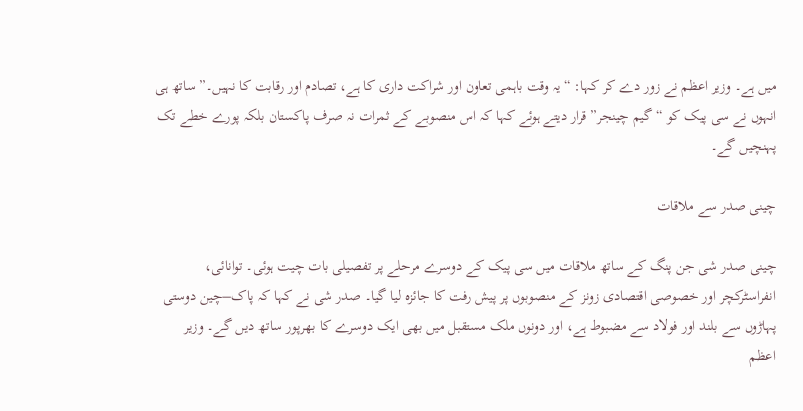میں ہے۔ وزیر اعظم نے زور دے کر کہا: “یہ وقت باہمی تعاون اور شراکت داری کا ہے، تصادم اور رقابت کا نہیں۔” ساتھ ہی انہوں نے سی پیک کو “گیم چینجر” قرار دیتے ہوئے کہا کہ اس منصوبے کے ثمرات نہ صرف پاکستان بلکہ پورے خطے تک پہنچیں گے۔

چینی صدر سے ملاقات

چینی صدر شی جن پنگ کے ساتھ ملاقات میں سی پیک کے دوسرے مرحلے پر تفصیلی بات چیت ہوئی۔ توانائی، انفراسٹرکچر اور خصوصی اقتصادی زونز کے منصوبوں پر پیش رفت کا جائزہ لیا گیا۔ صدر شی نے کہا کہ پاک–چین دوستی پہاڑوں سے بلند اور فولاد سے مضبوط ہے، اور دونوں ملک مستقبل میں بھی ایک دوسرے کا بھرپور ساتھ دیں گے۔ وزیر اعظم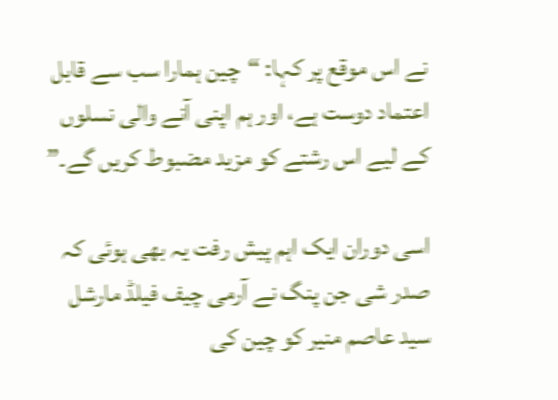نے اس موقع پر کہا: “چین ہمارا سب سے قابل اعتماد دوست ہے، اور ہم اپنی آنے والی نسلوں کے لیے اس رشتے کو مزید مضبوط کریں گے۔”

اسی دوران ایک اہم پیش رفت یہ بھی ہوئی کہ صدر شی جن پنگ نے آرمی چیف فیلڈ مارشل سید عاصم منیر کو چین کی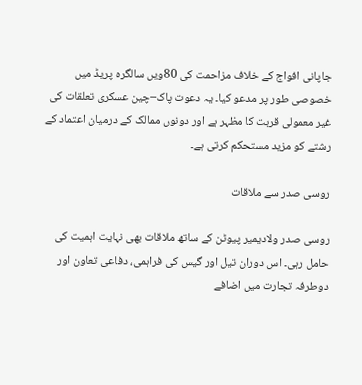جاپانی افواج کے خلاف مزاحمت کی 80ویں سالگرہ پریڈ میں خصوصی طور پر مدعو کیا۔ یہ دعوت پاک–چین عسکری تعلقات کی غیر معمولی قربت کا مظہر ہے اور دونوں ممالک کے درمیان اعتماد کے رشتے کو مزید مستحکم کرتی ہے۔

روسی صدر سے ملاقات

روسی صدر ولادیمیر پیوٹن کے ساتھ ملاقات بھی نہایت اہمیت کی حامل رہی۔ اس دوران تیل اور گیس کی فراہمی، دفاعی تعاون اور دوطرفہ تجارت میں اضافے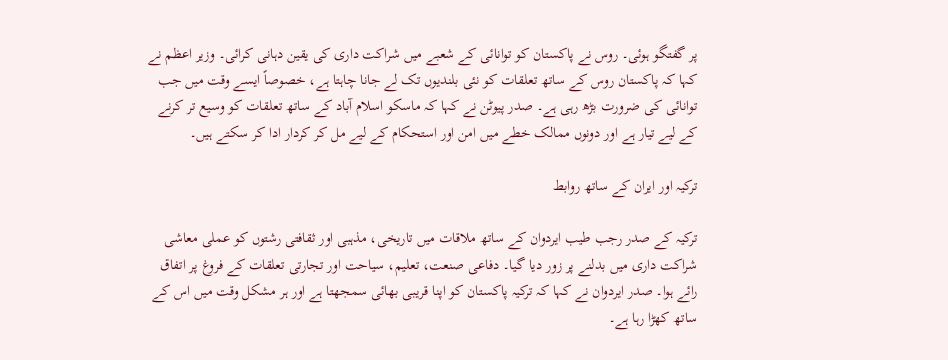پر گفتگو ہوئی۔ روس نے پاکستان کو توانائی کے شعبے میں شراکت داری کی یقین دہانی کرائی۔ وزیر اعظم نے کہا کہ پاکستان روس کے ساتھ تعلقات کو نئی بلندیوں تک لے جانا چاہتا ہے، خصوصاً ایسے وقت میں جب توانائی کی ضرورت بڑھ رہی ہے۔ صدر پیوٹن نے کہا کہ ماسکو اسلام آباد کے ساتھ تعلقات کو وسیع تر کرنے کے لیے تیار ہے اور دونوں ممالک خطے میں امن اور استحکام کے لیے مل کر کردار ادا کر سکتے ہیں۔

ترکیہ اور ایران کے ساتھ روابط

ترکیہ کے صدر رجب طیب ایردوان کے ساتھ ملاقات میں تاریخی، مذہبی اور ثقافتی رشتوں کو عملی معاشی شراکت داری میں بدلنے پر زور دیا گیا۔ دفاعی صنعت، تعلیم، سیاحت اور تجارتی تعلقات کے فروغ پر اتفاق رائے ہوا۔ صدر ایردوان نے کہا کہ ترکیہ پاکستان کو اپنا قریبی بھائی سمجھتا ہے اور ہر مشکل وقت میں اس کے ساتھ کھڑا رہا ہے۔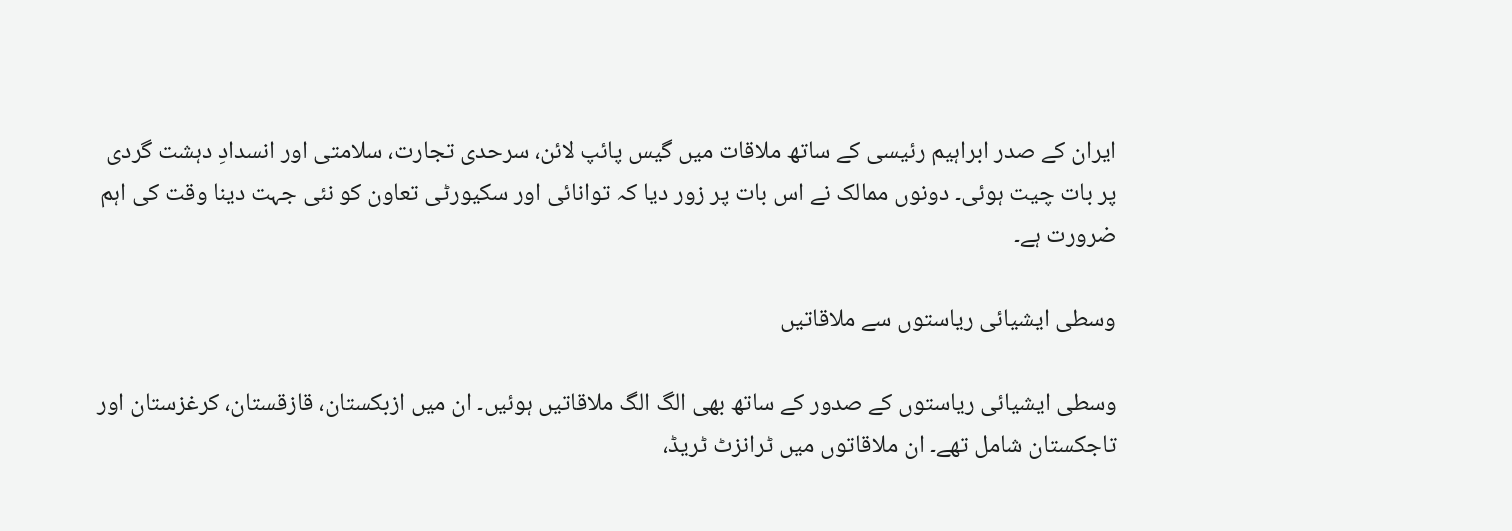ایران کے صدر ابراہیم رئیسی کے ساتھ ملاقات میں گیس پائپ لائن، سرحدی تجارت، سلامتی اور انسدادِ دہشت گردی پر بات چیت ہوئی۔ دونوں ممالک نے اس بات پر زور دیا کہ توانائی اور سکیورٹی تعاون کو نئی جہت دینا وقت کی اہم ضرورت ہے۔

وسطی ایشیائی ریاستوں سے ملاقاتیں

وسطی ایشیائی ریاستوں کے صدور کے ساتھ بھی الگ الگ ملاقاتیں ہوئیں۔ ان میں ازبکستان، قازقستان، کرغزستان اور تاجکستان شامل تھے۔ ان ملاقاتوں میں ٹرانزٹ ٹریڈ،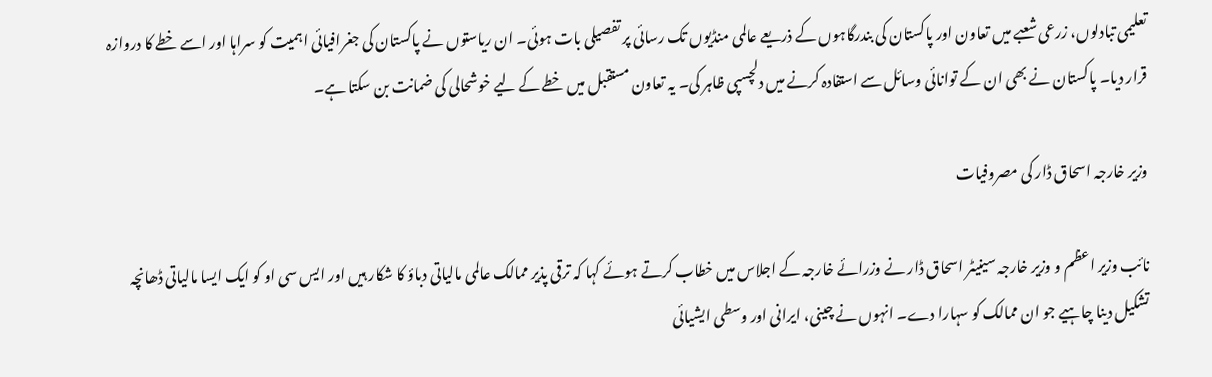تعلیمی تبادلوں، زرعی شعبے میں تعاون اور پاکستان کی بندرگاہوں کے ذریعے عالمی منڈیوں تک رسائی پر تفصیلی بات ہوئی۔ ان ریاستوں نے پاکستان کی جغرافیائی اہمیت کو سراہا اور اسے خطے کا دروازہ قرار دیا۔ پاکستان نے بھی ان کے توانائی وسائل سے استفادہ کرنے میں دلچسپی ظاہر کی۔ یہ تعاون مستقبل میں خطے کے لیے خوشحالی کی ضمانت بن سکتا ہے۔

وزیر خارجہ اسحاق ڈار کی مصروفیات

نائب وزیر اعظم و وزیر خارجہ سینیٹر اسحاق ڈار نے وزرائے خارجہ کے اجلاس میں خطاب کرتے ہوئے کہا کہ ترقی پذیر ممالک عالمی مالیاتی دباؤ کا شکار ہیں اور ایس سی او کو ایک ایسا مالیاتی ڈھانچہ تشکیل دینا چاہیے جو ان ممالک کو سہارا دے۔ انہوں نے چینی، ایرانی اور وسطی ایشیائی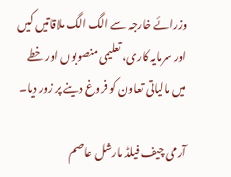وزرائے خارجہ سے الگ الگ ملاقاتیں کیں اور سرمایہ کاری، تعلیمی منصوبوں اور خطے میں مالیاتی تعاون کو فروغ دینے پر زور دیا۔

آرمی چیف فیلڈ مارشل عاصم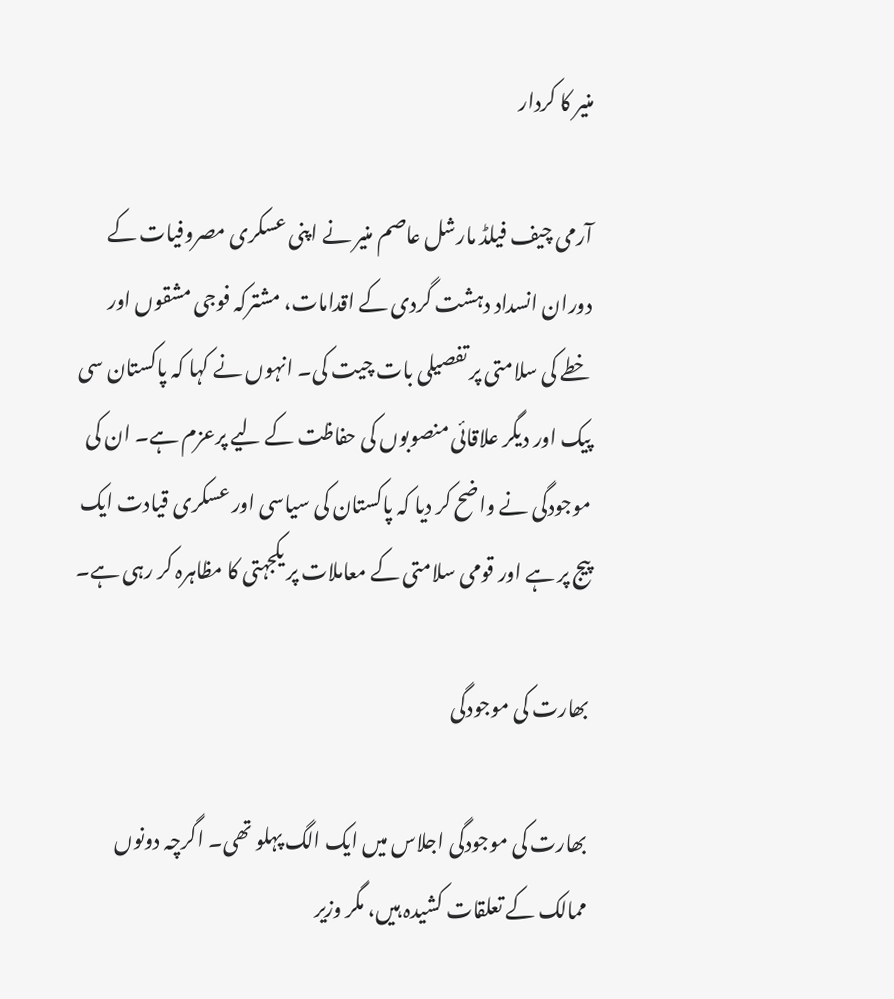منیر کا کردار

آرمی چیف فیلڈ مارشل عاصم منیر نے اپنی عسکری مصروفیات کے دوران انسداد دہشت گردی کے اقدامات، مشترکہ فوجی مشقوں اور خطے کی سلامتی پر تفصیلی بات چیت کی۔ انہوں نے کہا کہ پاکستان سی پیک اور دیگر علاقائی منصوبوں کی حفاظت کے لیے پرعزم ہے۔ ان کی موجودگی نے واضح کر دیا کہ پاکستان کی سیاسی اور عسکری قیادت ایک پیج پر ہے اور قومی سلامتی کے معاملات پر یکجہتی کا مظاہرہ کر رہی ہے۔

بھارت کی موجودگی

بھارت کی موجودگی اجلاس میں ایک الگ پہلو تھی۔ اگرچہ دونوں ممالک کے تعلقات کشیدہ ہیں، مگر وزیر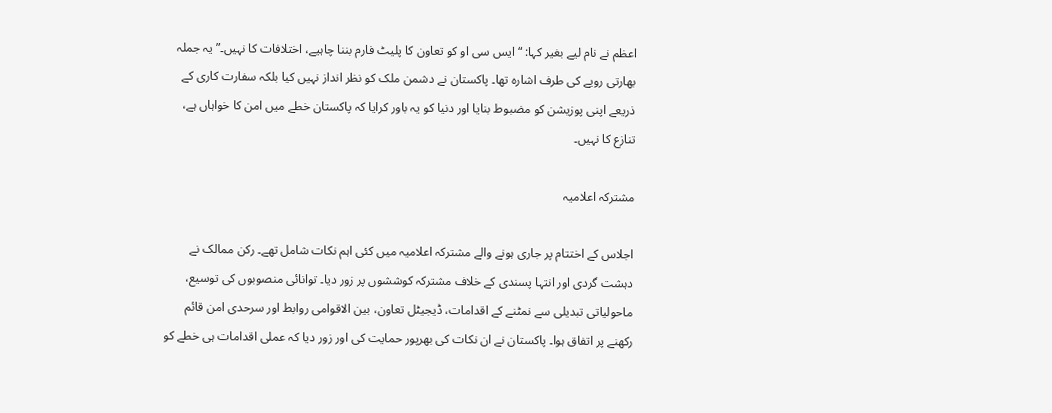اعظم نے نام لیے بغیر کہا: “ایس سی او کو تعاون کا پلیٹ فارم بننا چاہیے، اختلافات کا نہیں۔” یہ جملہ بھارتی رویے کی طرف اشارہ تھا۔ پاکستان نے دشمن ملک کو نظر انداز نہیں کیا بلکہ سفارت کاری کے ذریعے اپنی پوزیشن کو مضبوط بنایا اور دنیا کو یہ باور کرایا کہ پاکستان خطے میں امن کا خواہاں ہے، تنازع کا نہیں۔

مشترکہ اعلامیہ

اجلاس کے اختتام پر جاری ہونے والے مشترکہ اعلامیہ میں کئی اہم نکات شامل تھے۔ رکن ممالک نے دہشت گردی اور انتہا پسندی کے خلاف مشترکہ کوششوں پر زور دیا۔ توانائی منصوبوں کی توسیع، ماحولیاتی تبدیلی سے نمٹنے کے اقدامات، ڈیجیٹل تعاون، بین الاقوامی روابط اور سرحدی امن قائم رکھنے پر اتفاق ہوا۔ پاکستان نے ان نکات کی بھرپور حمایت کی اور زور دیا کہ عملی اقدامات ہی خطے کو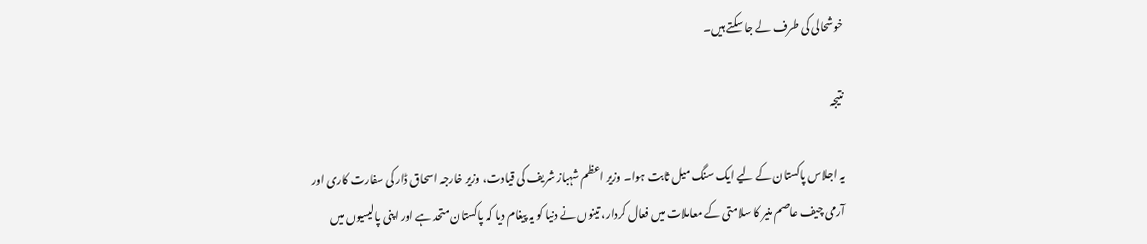خوشحالی کی طرف لے جا سکتے ہیں۔

نتیجہ

یہ اجلاس پاکستان کے لیے ایک سنگ میل ثابت ہوا۔ وزیر اعظم شہباز شریف کی قیادت، وزیر خارجہ اسحاق ڈار کی سفارت کاری اور آرمی چیف عاصم منیر کا سلامتی کے معاملات میں فعال کردار، تینوں نے دنیا کو یہ پیغام دیا کہ پاکستان متحد ہے اور اپنی پالیسیوں میں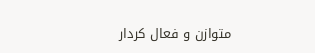متوازن و فعال کردار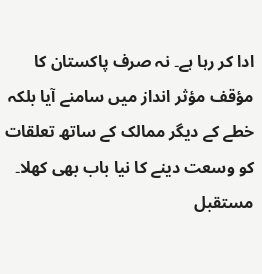ادا کر رہا ہے۔ نہ صرف پاکستان کا مؤقف مؤثر انداز میں سامنے آیا بلکہ خطے کے دیگر ممالک کے ساتھ تعلقات کو وسعت دینے کا نیا باب بھی کھلا۔ مستقبل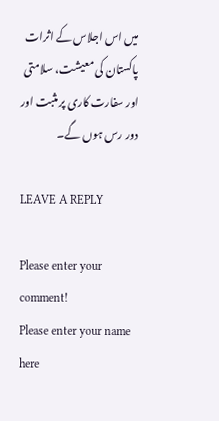میں اس اجلاس کے اثرات پاکستان کی معیشت، سلامتی اور سفارت کاری پر مثبت اور دور رس ہوں گے۔

LEAVE A REPLY

Please enter your comment!
Please enter your name here